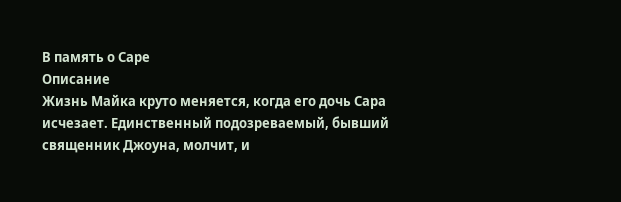В память о Саре
Описание
Жизнь Майка круто меняется, когда его дочь Сара исчезает. Единственный подозреваемый, бывший священник Джоуна, молчит, и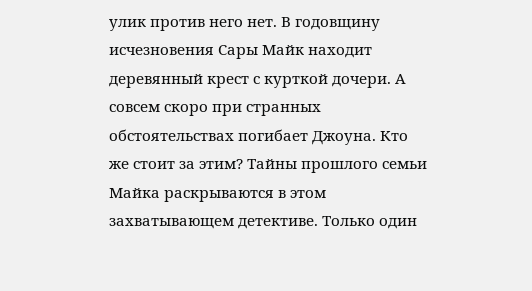улик против него нет. В годовщину исчезновения Сары Майк находит деревянный крест с курткой дочери. А совсем скоро при странных обстоятельствах погибает Джоуна. Кто же стоит за этим? Тайны прошлого семьи Майка раскрываются в этом захватывающем детективе. Только один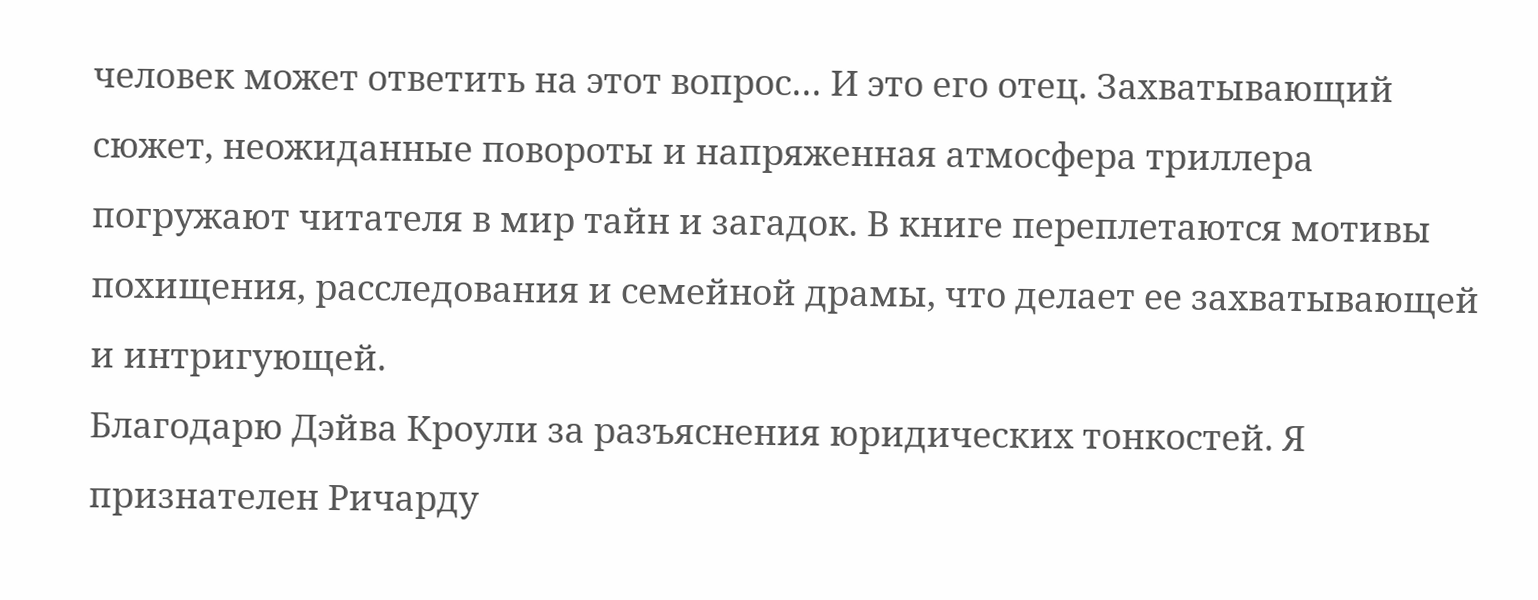человек может ответить на этот вопрос… И это его отец. Захватывающий сюжет, неожиданные повороты и напряженная атмосфера триллера погружают читателя в мир тайн и загадок. В книге переплетаются мотивы похищения, расследования и семейной драмы, что делает ее захватывающей и интригующей.
Благодарю Дэйва Кроули за разъяснения юридических тонкостей. Я признателен Ричарду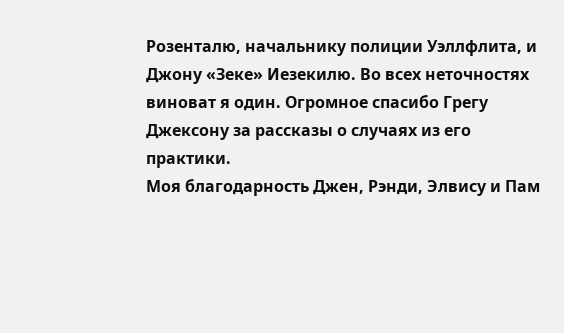Розенталю, начальнику полиции Уэллфлита, и Джону «Зеке» Иезекилю. Во всех неточностях виноват я один. Огромное спасибо Грегу Джексону за рассказы о случаях из его практики.
Моя благодарность Джен, Рэнди, Элвису и Пам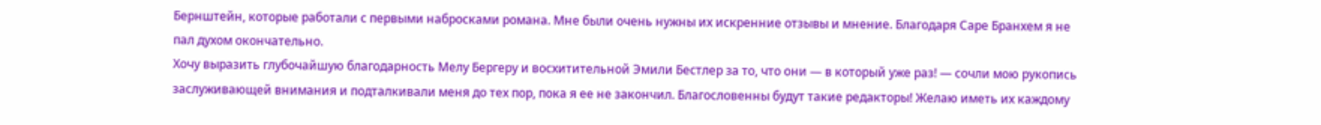Бернштейн, которые работали с первыми набросками романа. Мне были очень нужны их искренние отзывы и мнение. Благодаря Саре Бранхем я не пал духом окончательно.
Хочу выразить глубочайшую благодарность Мелу Бергеру и восхитительной Эмили Бестлер за то, что они — в который уже раз! — сочли мою рукопись заслуживающей внимания и подталкивали меня до тех пор, пока я ее не закончил. Благословенны будут такие редакторы! Желаю иметь их каждому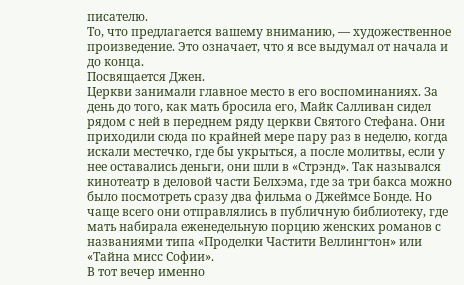писателю.
То, что предлагается вашему вниманию, — художественное произведение. Это означает, что я все выдумал от начала и до конца.
Посвящается Джен.
Церкви занимали главное место в его воспоминаниях. За день до того, как мать бросила его, Майк Салливан сидел рядом с ней в переднем ряду церкви Святого Стефана. Они приходили сюда по крайней мере пару раз в неделю, когда искали местечко, где бы укрыться, а после молитвы, если у нее оставались деньги, они шли в «Стрэнд». Так назывался кинотеатр в деловой части Белхэма, где за три бакса можно было посмотреть сразу два фильма о Джеймсе Бонде. Но чаще всего они отправлялись в публичную библиотеку, где мать набирала еженедельную порцию женских романов с названиями типа «Проделки Частити Веллингтон» или «Тайна мисс Софии».
В тот вечер именно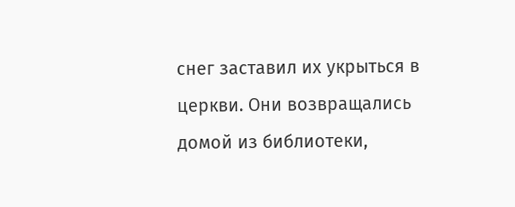снег заставил их укрыться в церкви. Они возвращались домой из библиотеки,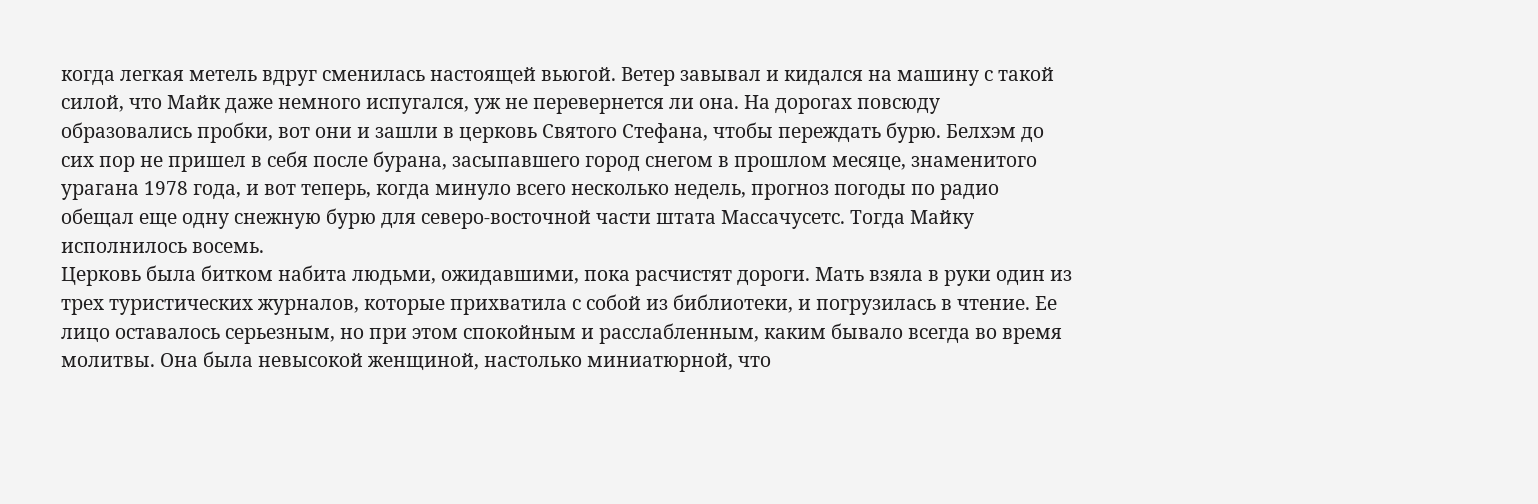когда легкая метель вдруг сменилась настоящей вьюгой. Ветер завывал и кидался на машину с такой силой, что Майк даже немного испугался, уж не перевернется ли она. На дорогах повсюду образовались пробки, вот они и зашли в церковь Святого Стефана, чтобы переждать бурю. Белхэм до сих пор не пришел в себя после бурана, засыпавшего город снегом в прошлом месяце, знаменитого урагана 1978 года, и вот теперь, когда минуло всего несколько недель, прогноз погоды по радио обещал еще одну снежную бурю для северо-восточной части штата Массачусетс. Тогда Майку исполнилось восемь.
Церковь была битком набита людьми, ожидавшими, пока расчистят дороги. Мать взяла в руки один из трех туристических журналов, которые прихватила с собой из библиотеки, и погрузилась в чтение. Ее лицо оставалось серьезным, но при этом спокойным и расслабленным, каким бывало всегда во время молитвы. Она была невысокой женщиной, настолько миниатюрной, что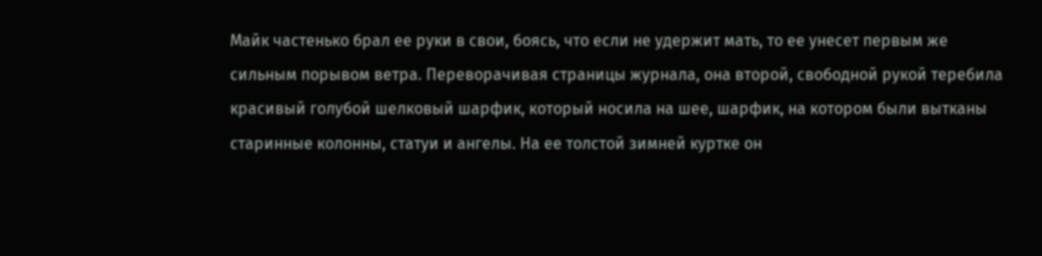Майк частенько брал ее руки в свои, боясь, что если не удержит мать, то ее унесет первым же сильным порывом ветра. Переворачивая страницы журнала, она второй, свободной рукой теребила красивый голубой шелковый шарфик, который носила на шее, шарфик, на котором были вытканы старинные колонны, статуи и ангелы. На ее толстой зимней куртке он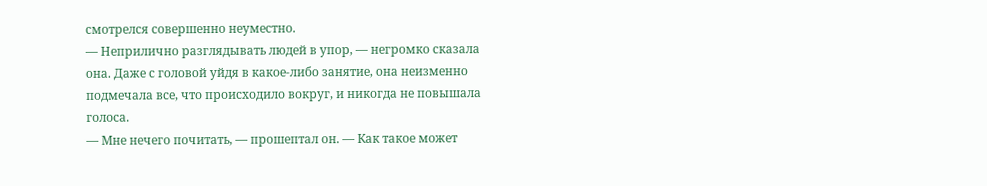смотрелся совершенно неуместно.
— Неприлично разглядывать людей в упор, — негромко сказала она. Даже с головой уйдя в какое-либо занятие, она неизменно подмечала все, что происходило вокруг, и никогда не повышала голоса.
— Мне нечего почитать, — прошептал он. — Как такое может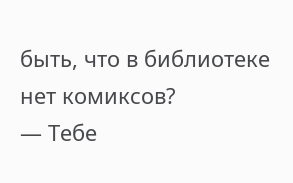быть, что в библиотеке нет комиксов?
— Тебе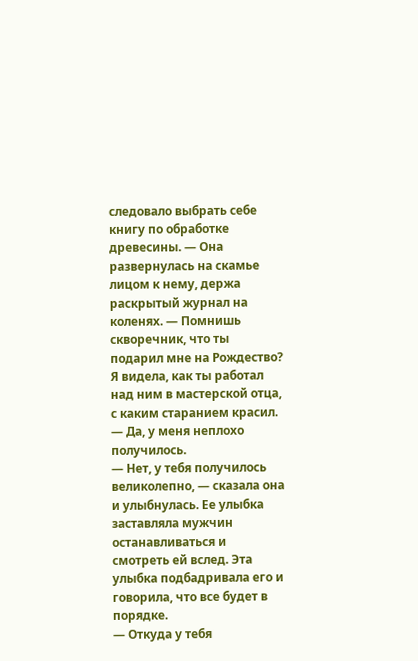следовало выбрать себе книгу по обработке древесины. — Она развернулась на скамье лицом к нему, держа раскрытый журнал на коленях. — Помнишь скворечник, что ты подарил мне на Рождество? Я видела, как ты работал над ним в мастерской отца, с каким старанием красил.
— Да, у меня неплохо получилось.
— Нет, у тебя получилось великолепно, — сказала она и улыбнулась. Ее улыбка заставляла мужчин останавливаться и смотреть ей вслед. Эта улыбка подбадривала его и говорила, что все будет в порядке.
— Откуда у тебя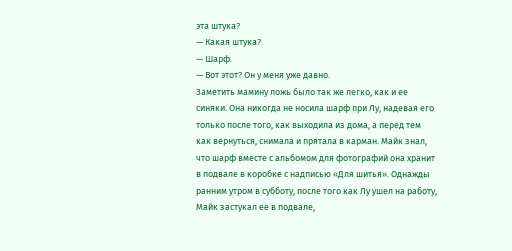эта штука?
— Какая штука?
— Шарф.
— Вот этот? Он у меня уже давно.
Заметить мамину ложь было так же легко, как и ее синяки. Она никогда не носила шарф при Лу, надевая его только после того, как выходила из дома, а перед тем как вернуться, снимала и прятала в карман. Майк знал, что шарф вместе с альбомом для фотографий она хранит в подвале в коробке с надписью «Для шитья». Однажды ранним утром в субботу, после того как Лу ушел на работу, Майк застукал ее в подвале,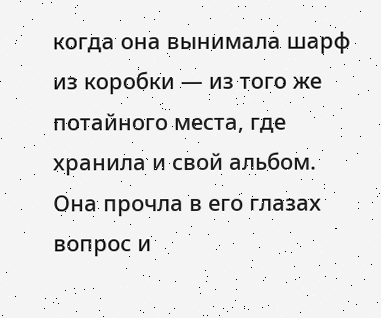когда она вынимала шарф из коробки — из того же потайного места, где хранила и свой альбом.
Она прочла в его глазах вопрос и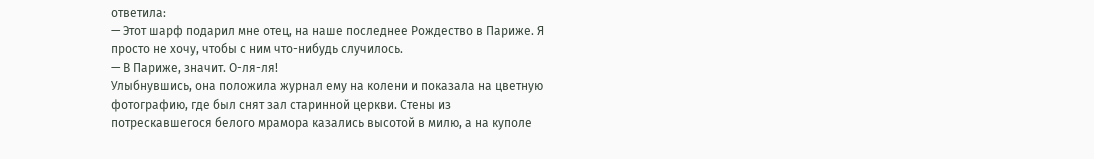ответила:
— Этот шарф подарил мне отец, на наше последнее Рождество в Париже. Я просто не хочу, чтобы с ним что-нибудь случилось.
— В Париже, значит. О-ля-ля!
Улыбнувшись, она положила журнал ему на колени и показала на цветную фотографию, где был снят зал старинной церкви. Стены из потрескавшегося белого мрамора казались высотой в милю, а на куполе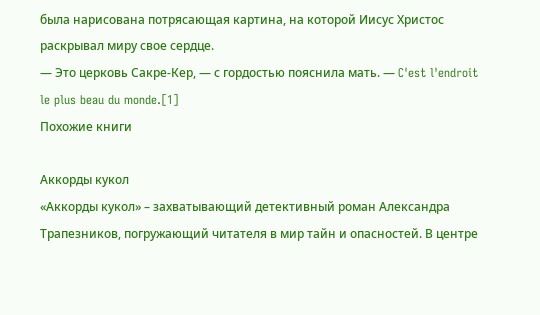была нарисована потрясающая картина, на которой Иисус Христос раскрывал миру свое сердце.
— Это церковь Сакре-Кер, — с гордостью пояснила мать. — C'est l'endroit le plus beau du monde.[1]
Похожие книги

Аккорды кукол
«Аккорды кукол» – захватывающий детективный роман Александра Трапезников, погружающий читателя в мир тайн и опасностей. В центре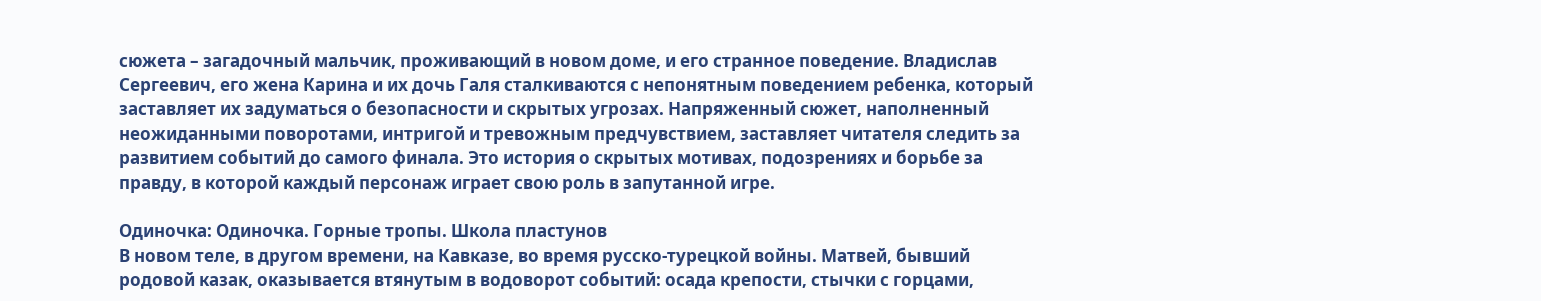сюжета – загадочный мальчик, проживающий в новом доме, и его странное поведение. Владислав Сергеевич, его жена Карина и их дочь Галя сталкиваются с непонятным поведением ребенка, который заставляет их задуматься о безопасности и скрытых угрозах. Напряженный сюжет, наполненный неожиданными поворотами, интригой и тревожным предчувствием, заставляет читателя следить за развитием событий до самого финала. Это история о скрытых мотивах, подозрениях и борьбе за правду, в которой каждый персонаж играет свою роль в запутанной игре.

Одиночка: Одиночка. Горные тропы. Школа пластунов
В новом теле, в другом времени, на Кавказе, во время русско-турецкой войны. Матвей, бывший родовой казак, оказывается втянутым в водоворот событий: осада крепости, стычки с горцами,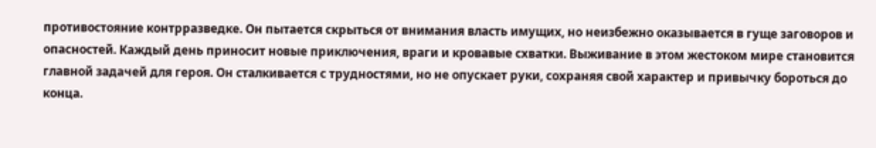противостояние контрразведке. Он пытается скрыться от внимания власть имущих, но неизбежно оказывается в гуще заговоров и опасностей. Каждый день приносит новые приключения, враги и кровавые схватки. Выживание в этом жестоком мире становится главной задачей для героя. Он сталкивается с трудностями, но не опускает руки, сохраняя свой характер и привычку бороться до конца.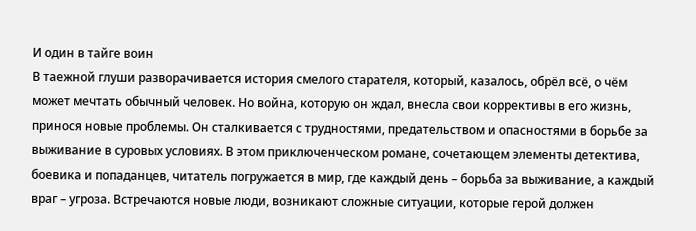И один в тайге воин
В таежной глуши разворачивается история смелого старателя, который, казалось, обрёл всё, о чём может мечтать обычный человек. Но война, которую он ждал, внесла свои коррективы в его жизнь, принося новые проблемы. Он сталкивается с трудностями, предательством и опасностями в борьбе за выживание в суровых условиях. В этом приключенческом романе, сочетающем элементы детектива, боевика и попаданцев, читатель погружается в мир, где каждый день – борьба за выживание, а каждый враг – угроза. Встречаются новые люди, возникают сложные ситуации, которые герой должен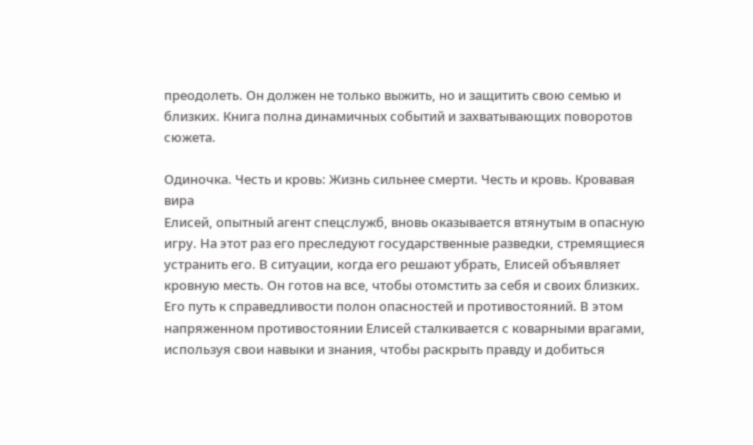преодолеть. Он должен не только выжить, но и защитить свою семью и близких. Книга полна динамичных событий и захватывающих поворотов сюжета.

Одиночка. Честь и кровь: Жизнь сильнее смерти. Честь и кровь. Кровавая вира
Елисей, опытный агент спецслужб, вновь оказывается втянутым в опасную игру. На этот раз его преследуют государственные разведки, стремящиеся устранить его. В ситуации, когда его решают убрать, Елисей объявляет кровную месть. Он готов на все, чтобы отомстить за себя и своих близких. Его путь к справедливости полон опасностей и противостояний. В этом напряженном противостоянии Елисей сталкивается с коварными врагами, используя свои навыки и знания, чтобы раскрыть правду и добиться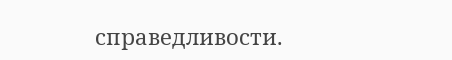справедливости.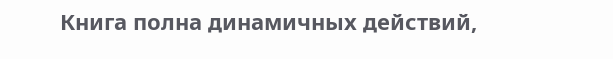Книга полна динамичных действий,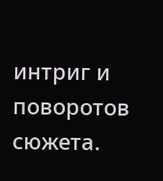интриг и поворотов сюжета.